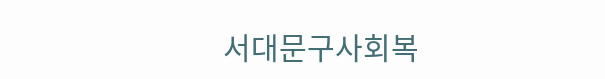서대문구사회복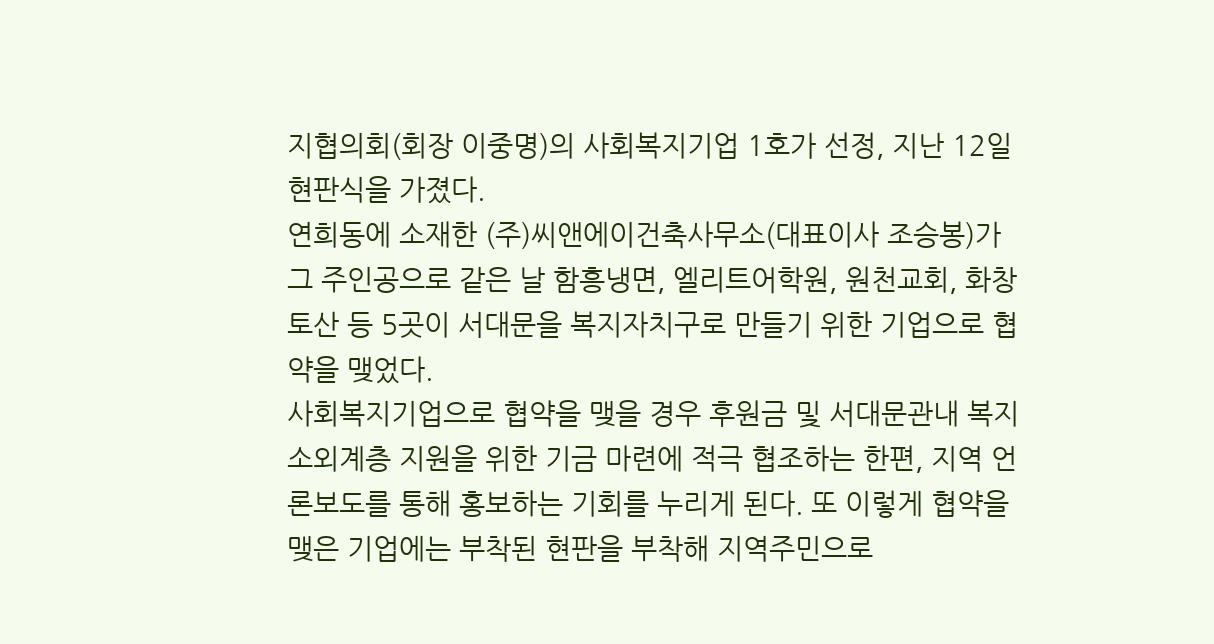지협의회(회장 이중명)의 사회복지기업 1호가 선정, 지난 12일 현판식을 가졌다.
연희동에 소재한 (주)씨앤에이건축사무소(대표이사 조승봉)가 그 주인공으로 같은 날 함흥냉면, 엘리트어학원, 원천교회, 화창토산 등 5곳이 서대문을 복지자치구로 만들기 위한 기업으로 협약을 맺었다.
사회복지기업으로 협약을 맺을 경우 후원금 및 서대문관내 복지소외계층 지원을 위한 기금 마련에 적극 협조하는 한편, 지역 언론보도를 통해 홍보하는 기회를 누리게 된다. 또 이렇게 협약을 맺은 기업에는 부착된 현판을 부착해 지역주민으로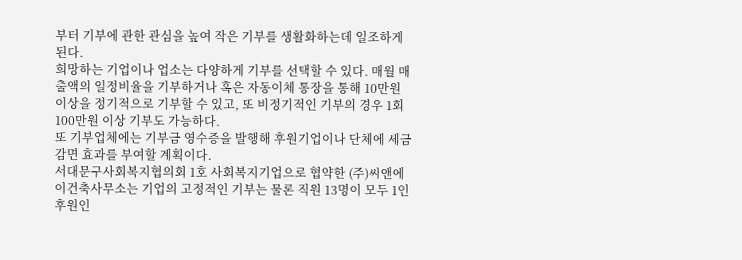부터 기부에 관한 관심을 높여 작은 기부를 생활화하는데 일조하게 된다.
희망하는 기업이나 업소는 다양하게 기부를 선택할 수 있다. 매월 매출액의 일정비율을 기부하거나 혹은 자동이체 통장을 통해 10만원 이상을 정기적으로 기부할 수 있고, 또 비정기적인 기부의 경우 1회 100만원 이상 기부도 가능하다.
또 기부업체에는 기부금 영수증을 발행해 후원기업이나 단체에 세금감면 효과를 부여할 계획이다.
서대문구사회복지협의회 1호 사회복지기업으로 협약한 (주)씨앤에이건축사무소는 기업의 고정적인 기부는 물론 직원 13명이 모두 1인 후원인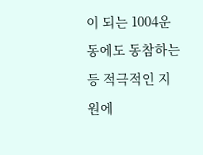이 되는 1004운동에도 동참하는 등 적극적인 지원에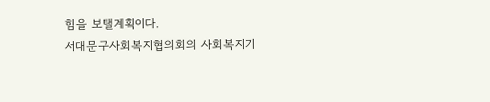힘을 보탤계획이다.
서대문구사회복지협의회의 사회복지기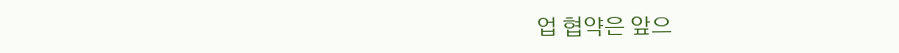업 협약은 앞으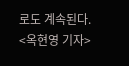로도 계속된다.
<옥현영 기자>